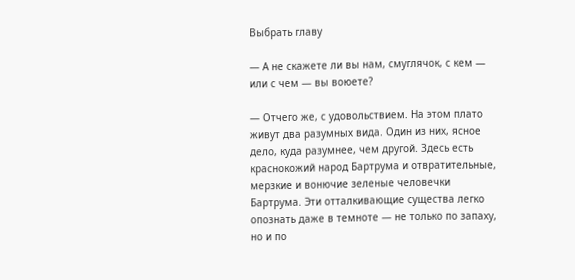Выбрать главу

— А не скажете ли вы нам, смуглячок, с кем — или с чем — вы воюете?

— Отчего же, с удовольствием. На этом плато живут два разумных вида. Один из них, ясное дело, куда разумнее, чем другой. Здесь есть краснокожий народ Бартрума и отвратительные, мерзкие и вонючие зеленые человечки Бартрума. Эти отталкивающие существа легко опознать даже в темноте — не только по запаху, но и по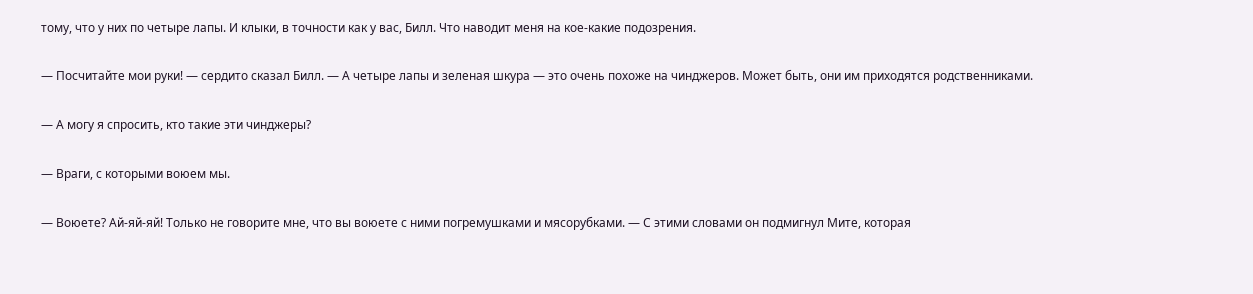тому, что у них по четыре лапы. И клыки, в точности как у вас, Билл. Что наводит меня на кое-какие подозрения.

— Посчитайте мои руки! — сердито сказал Билл. — А четыре лапы и зеленая шкура — это очень похоже на чинджеров. Может быть, они им приходятся родственниками.

— А могу я спросить, кто такие эти чинджеры?

— Враги, с которыми воюем мы.

— Воюете? Ай-яй-яй! Только не говорите мне, что вы воюете с ними погремушками и мясорубками. — С этими словами он подмигнул Мите, которая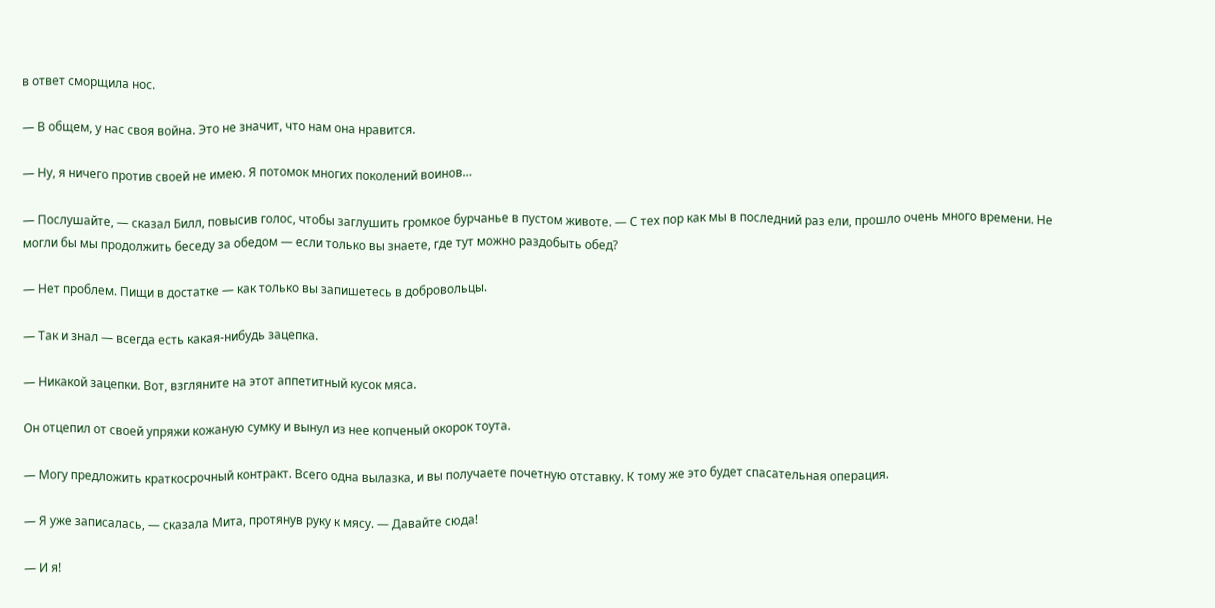в ответ сморщила нос.

— В общем, у нас своя война. Это не значит, что нам она нравится.

— Ну, я ничего против своей не имею. Я потомок многих поколений воинов…

— Послушайте, — сказал Билл, повысив голос, чтобы заглушить громкое бурчанье в пустом животе. — С тех пор как мы в последний раз ели, прошло очень много времени. Не могли бы мы продолжить беседу за обедом — если только вы знаете, где тут можно раздобыть обед?

— Нет проблем. Пищи в достатке — как только вы запишетесь в добровольцы.

— Так и знал — всегда есть какая-нибудь зацепка.

— Никакой зацепки. Вот, взгляните на этот аппетитный кусок мяса.

Он отцепил от своей упряжи кожаную сумку и вынул из нее копченый окорок тоута.

— Могу предложить краткосрочный контракт. Всего одна вылазка, и вы получаете почетную отставку. К тому же это будет спасательная операция.

— Я уже записалась, — сказала Мита, протянув руку к мясу. — Давайте сюда!

— И я!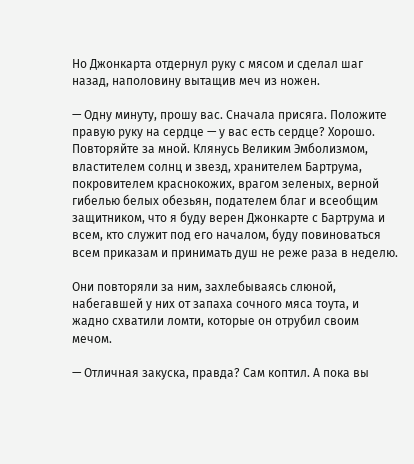Но Джонкарта отдернул руку с мясом и сделал шаг назад, наполовину вытащив меч из ножен.

— Одну минуту, прошу вас. Сначала присяга. Положите правую руку на сердце — у вас есть сердце? Хорошо. Повторяйте за мной. Клянусь Великим Эмболизмом, властителем солнц и звезд, хранителем Бартрума, покровителем краснокожих, врагом зеленых, верной гибелью белых обезьян, подателем благ и всеобщим защитником, что я буду верен Джонкарте с Бартрума и всем, кто служит под его началом, буду повиноваться всем приказам и принимать душ не реже раза в неделю.

Они повторяли за ним, захлебываясь слюной, набегавшей у них от запаха сочного мяса тоута, и жадно схватили ломти, которые он отрубил своим мечом.

— Отличная закуска, правда? Сам коптил. А пока вы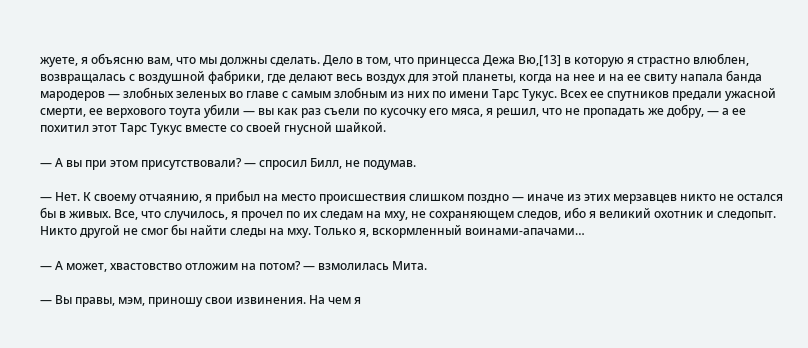жуете, я объясню вам, что мы должны сделать. Дело в том, что принцесса Дежа Вю,[13] в которую я страстно влюблен, возвращалась с воздушной фабрики, где делают весь воздух для этой планеты, когда на нее и на ее свиту напала банда мародеров — злобных зеленых во главе с самым злобным из них по имени Тарс Тукус. Всех ее спутников предали ужасной смерти, ее верхового тоута убили — вы как раз съели по кусочку его мяса, я решил, что не пропадать же добру, — а ее похитил этот Тарс Тукус вместе со своей гнусной шайкой.

— А вы при этом присутствовали? — спросил Билл, не подумав.

— Нет. К своему отчаянию, я прибыл на место происшествия слишком поздно — иначе из этих мерзавцев никто не остался бы в живых. Все, что случилось, я прочел по их следам на мху, не сохраняющем следов, ибо я великий охотник и следопыт. Никто другой не смог бы найти следы на мху. Только я, вскормленный воинами-апачами…

— А может, хвастовство отложим на потом? — взмолилась Мита.

— Вы правы, мэм, приношу свои извинения. На чем я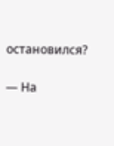остановился?

— На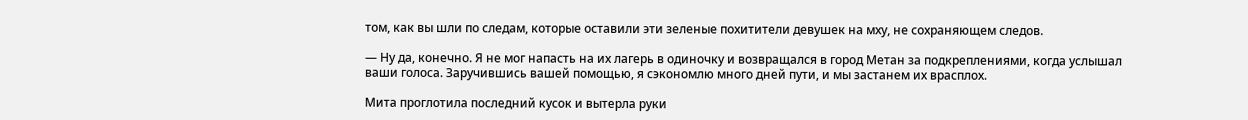том, как вы шли по следам, которые оставили эти зеленые похитители девушек на мху, не сохраняющем следов.

— Ну да, конечно. Я не мог напасть на их лагерь в одиночку и возвращался в город Метан за подкреплениями, когда услышал ваши голоса. Заручившись вашей помощью, я сэкономлю много дней пути, и мы застанем их врасплох.

Мита проглотила последний кусок и вытерла руки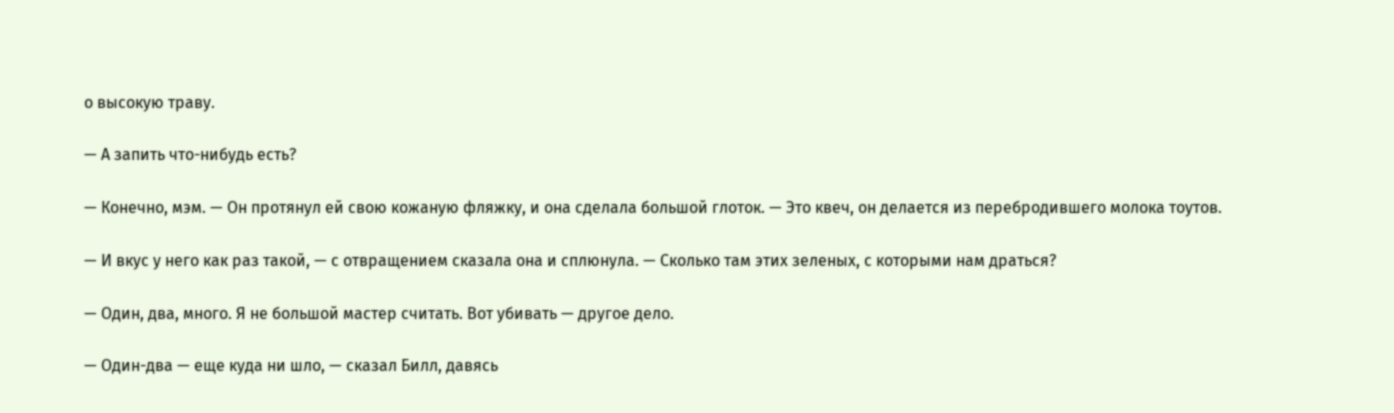о высокую траву.

— А запить что-нибудь есть?

— Конечно, мэм. — Он протянул ей свою кожаную фляжку, и она сделала большой глоток. — Это квеч, он делается из перебродившего молока тоутов.

— И вкус у него как раз такой, — с отвращением сказала она и сплюнула. — Сколько там этих зеленых, с которыми нам драться?

— Один, два, много. Я не большой мастер считать. Вот убивать — другое дело.

— Один-два — еще куда ни шло, — сказал Билл, давясь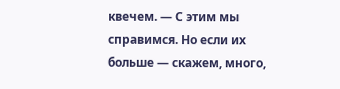квечем. — С этим мы справимся. Но если их больше — скажем, много,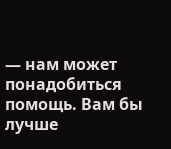— нам может понадобиться помощь. Вам бы лучше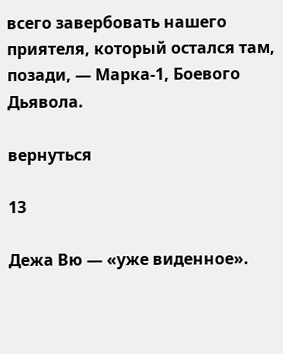всего завербовать нашего приятеля, который остался там, позади, — Марка-1, Боевого Дьявола.

вернуться

13

Дежа Вю — «уже виденное».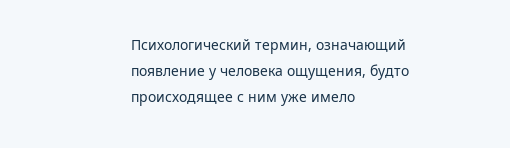Психологический термин, означающий появление у человека ощущения, будто происходящее с ним уже имело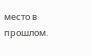место в прошлом.